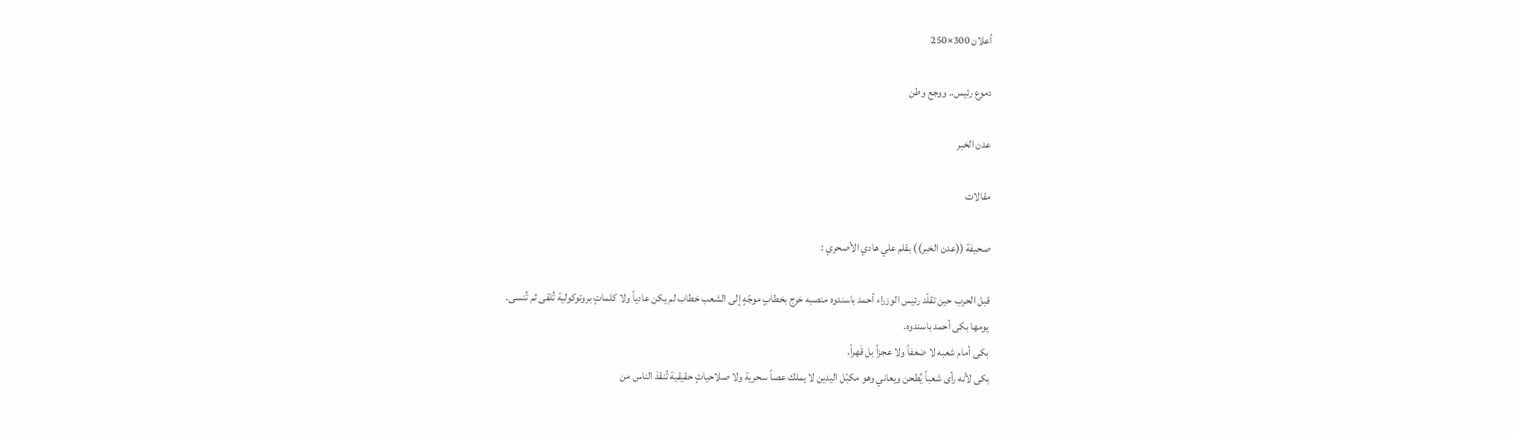أعلان 300×250

دموع رئيس.. ووجع وطن

عدن الخبر

مقالات

صحيفة ((عدن الخبر)) بقلم علي هادي الأصحري :

قبل الحرب حين تقلّد رئيس الوزراء أحمد باسندوه منصبه خرج بخطابٍ موجّهٍ إلى الشعب خطاب لم يكن عادياً ولا كلماتٍ بروتوكولية تُلقى ثم تُنسى.
يومها بكى أحمد باسندوه.
بكى أمام شعبه لا ضعفاً ولا عجزاً بل قَهراً.
بكى لأنه رأى شعباً يُطحن ويعاني وهو مكبّل اليدين لا يملك عصاً سحرية ولا صلاحياتٍ حقيقية تُنقذ الناس من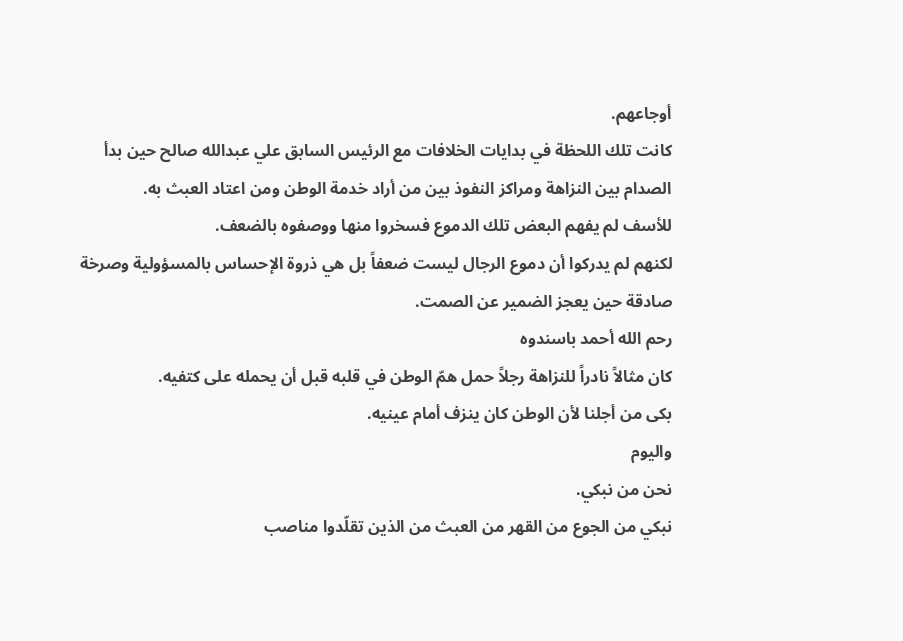أوجاعهم.
كانت تلك اللحظة في بدايات الخلافات مع الرئيس السابق علي عبدالله صالح حين بدأ الصدام بين النزاهة ومراكز النفوذ بين من أراد خدمة الوطن ومن اعتاد العبث به.
للأسف لم يفهم البعض تلك الدموع فسخروا منها ووصفوه بالضعف.
لكنهم لم يدركوا أن دموع الرجال ليست ضعفاً بل هي ذروة الإحساس بالمسؤولية وصرخة صادقة حين يعجز الضمير عن الصمت.
رحم الله أحمد باسندوه
كان مثالاً نادراً للنزاهة رجلاً حمل همّ الوطن في قلبه قبل أن يحمله على كتفيه.
بكى من أجلنا لأن الوطن كان ينزف أمام عينيه.
واليوم
نحن من نبكي.
نبكي من الجوع من القهر من العبث من الذين تقلّدوا مناصب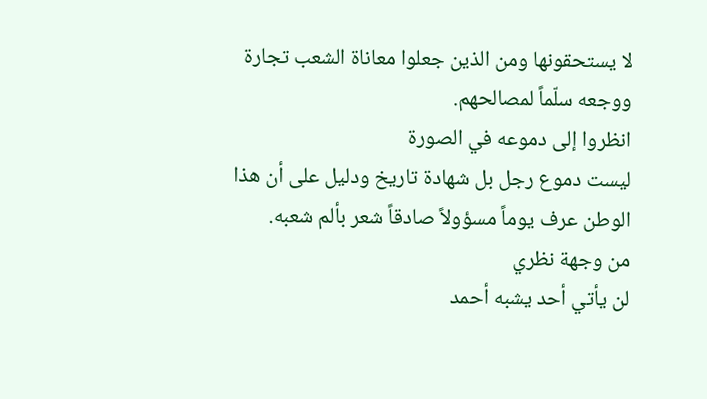لا يستحقونها ومن الذين جعلوا معاناة الشعب تجارة ووجعه سلّماً لمصالحهم.
انظروا إلى دموعه في الصورة
ليست دموع رجل بل شهادة تاريخ ودليل على أن هذا الوطن عرف يوماً مسؤولاً صادقاً شعر بألم شعبه.
من وجهة نظري
لن يأتي أحد يشبه أحمد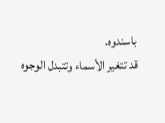باسندوه.
قد تتغير الأسماء وتتبدل الوجوه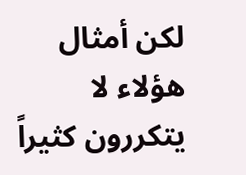لكن أمثال هؤلاء لا يتكررون كثيراً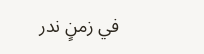في زمنٍ ندر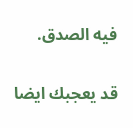فيه الصدق.

قد يعجبك ايضا